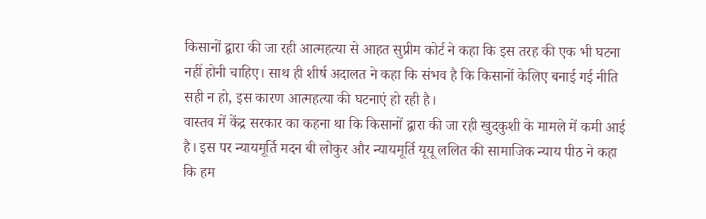किसानों द्वारा की जा रही आत्महत्या से आहत सुप्रीम कोर्ट ने कहा कि इस तरह की एक भी घटना नहीं होनी चाहिए। साथ ही शीर्ष अदालत ने कहा कि संभव है कि किसानों केलिए बनाई गई नीति सही न हो, इस कारण आत्महत्या की घटनाएं हो रही है।
वास्तव में केंद्र सरकार का कहना था कि किसानों द्वारा की जा रही खुदकुशी के मामले में कमी आई है। इस पर न्यायमूर्ति मदन बी लोकुर और न्यायमूर्ति यूयू ललित की सामाजिक न्याय पीठ ने कहा कि हम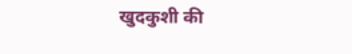खुदकुशी की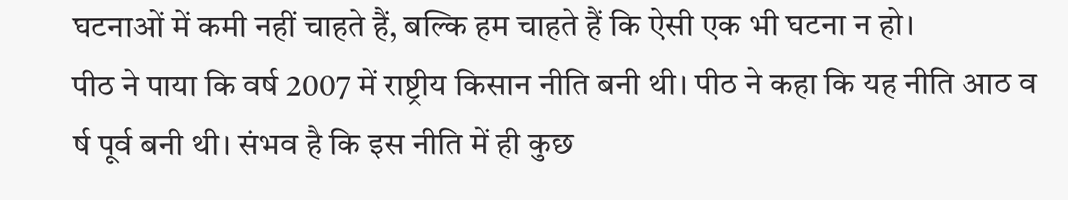घटनाओं में कमी नहीं चाहते हैं, बल्कि हम चाहते हैं कि ऐसी एक भी घटना न हो।
पीठ ने पाया कि वर्ष 2007 में राष्ट्रीय किसान नीति बनी थी। पीठ ने कहा कि यह नीति आठ व र्ष पूर्व बनी थी। संभव है कि इस नीति में ही कुछ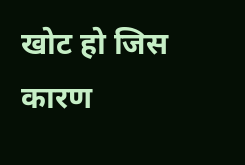खोट हो जिस कारण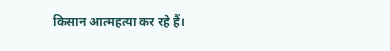किसान आत्महत्या कर रहे हैं।